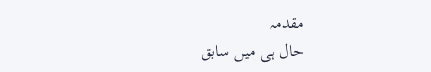مقدمہ
حال ہی میں سابق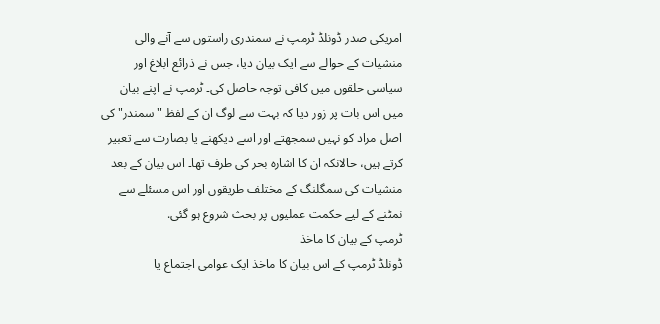امریکی صدر ڈونلڈ ٹرمپ نے سمندری راستوں سے آنے والی منشیات کے حوالے سے ایک بیان دیا، جس نے ذرائع ابلاغ اور سیاسی حلقوں میں کافی توجہ حاصل کی۔ ٹرمپ نے اپنے بیان میں اس بات پر زور دیا کہ بہت سے لوگ ان کے لفظ "سمندر" کی اصل مراد کو نہیں سمجھتے اور اسے دیکھنے یا بصارت سے تعبیر کرتے ہیں، حالانکہ ان کا اشارہ بحر کی طرف تھا۔ اس بیان کے بعد منشیات کی سمگلنگ کے مختلف طریقوں اور اس مسئلے سے نمٹنے کے لیے حکمت عملیوں پر بحث شروع ہو گئی.
ٹرمپ کے بیان کا ماخذ
ڈونلڈ ٹرمپ کے اس بیان کا ماخذ ایک عوامی اجتماع یا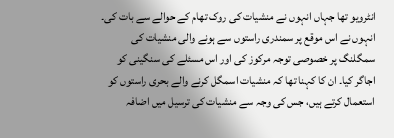انٹرویو تھا جہاں انہوں نے منشیات کی روک تھام کے حوالے سے بات کی۔ انہوں نے اس موقع پر سمندری راستوں سے ہونے والی منشیات کی سمگلنگ پر خصوصی توجہ مرکوز کی اور اس مسئلے کی سنگینی کو اجاگر کیا۔ ان کا کہنا تھا کہ منشیات اسمگل کرنے والے بحری راستوں کو استعمال کرتے ہیں، جس کی وجہ سے منشیات کی ترسیل میں اضافہ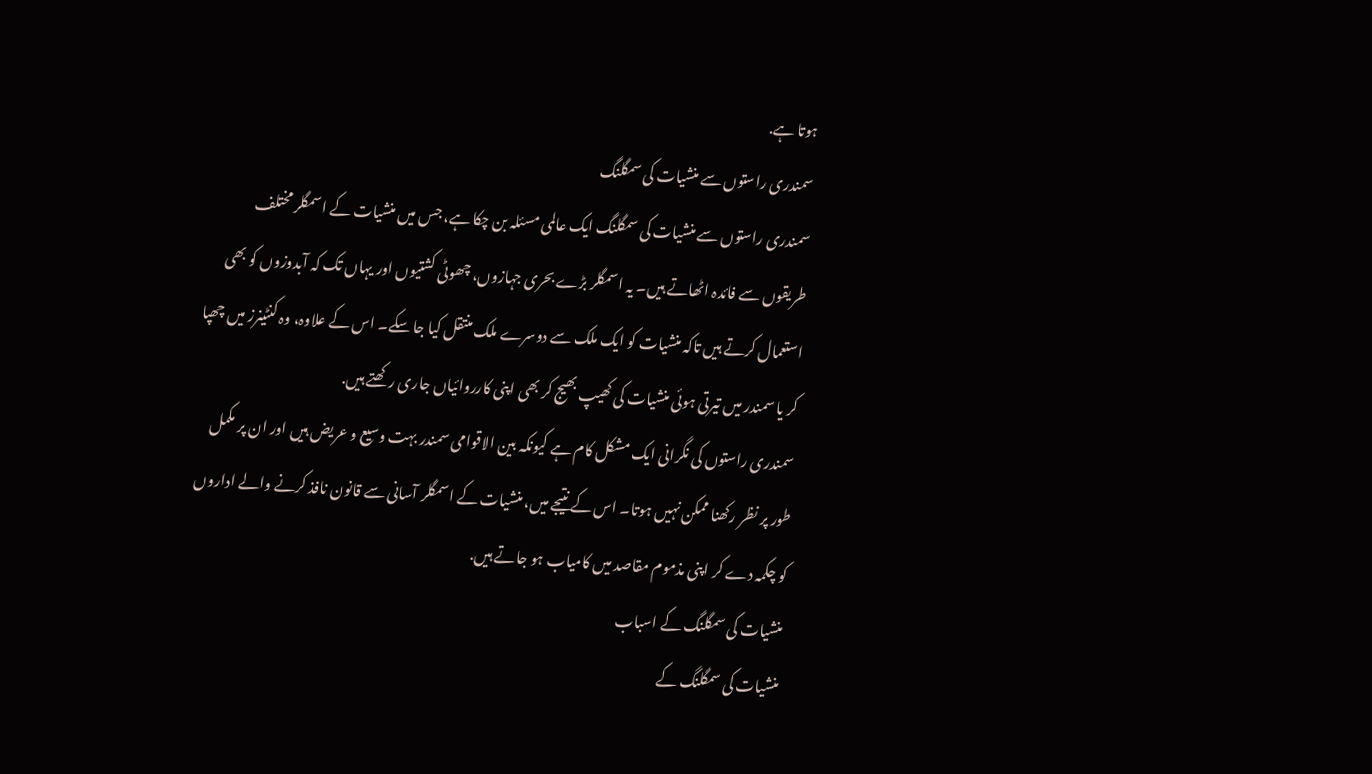ہوتا ہے.
سمندری راستوں سے منشیات کی سمگلنگ
سمندری راستوں سے منشیات کی سمگلنگ ایک عالمی مسئلہ بن چکا ہے، جس میں منشیات کے اسمگلر مختلف طریقوں سے فائدہ اٹھاتے ہیں۔ یہ اسمگلر بڑے بحری جہازوں، چھوٹی کشتیوں اور یہاں تک کہ آبدوزوں کو بھی استعمال کرتے ہیں تاکہ منشیات کو ایک ملک سے دوسرے ملک منتقل کیا جا سکے۔ اس کے علاوہ، وہ کنٹینرز میں چھپا کر یا سمندر میں تیرتی ہوئی منشیات کی کھیپ بھیج کر بھی اپنی کارروائیاں جاری رکھتے ہیں.
سمندری راستوں کی نگرانی ایک مشکل کام ہے کیونکہ بین الاقوامی سمندر بہت وسیع و عریض ہیں اور ان پر مکمل طور پر نظر رکھنا ممکن نہیں ہوتا۔ اس کے نتیجے میں، منشیات کے اسمگلر آسانی سے قانون نافذ کرنے والے اداروں کو چکمہ دے کر اپنی مذموم مقاصد میں کامیاب ہو جاتے ہیں.
منشیات کی سمگلنگ کے اسباب
منشیات کی سمگلنگ کے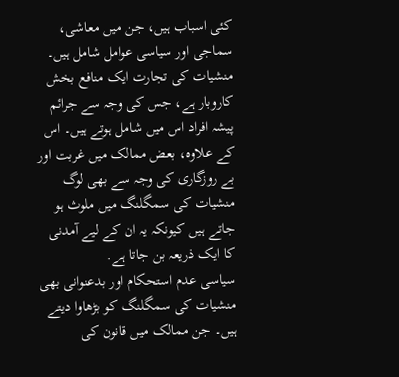کئی اسباب ہیں، جن میں معاشی، سماجی اور سیاسی عوامل شامل ہیں۔ منشیات کی تجارت ایک منافع بخش کاروبار ہے، جس کی وجہ سے جرائم پیشہ افراد اس میں شامل ہوتے ہیں۔ اس کے علاوہ، بعض ممالک میں غربت اور بے روزگاری کی وجہ سے بھی لوگ منشیات کی سمگلنگ میں ملوث ہو جاتے ہیں کیونکہ یہ ان کے لیے آمدنی کا ایک ذریعہ بن جاتا ہے.
سیاسی عدم استحکام اور بدعنوانی بھی منشیات کی سمگلنگ کو بڑھاوا دیتے ہیں۔ جن ممالک میں قانون کی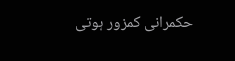حکمرانی کمزور ہوتی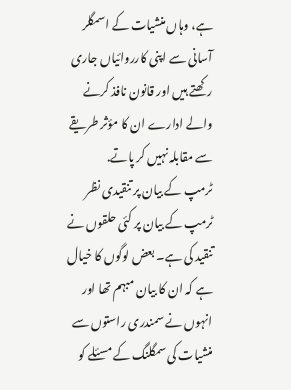ہے، وہاں منشیات کے اسمگلر آسانی سے اپنی کارروائیاں جاری رکھتے ہیں اور قانون نافذ کرنے والے ادارے ان کا مؤثر طریقے سے مقابلہ نہیں کر پاتے.
ٹرمپ کے بیان پر تنقیدی نظر
ٹرمپ کے بیان پر کئی حلقوں نے تنقید کی ہے۔ بعض لوگوں کا خیال ہے کہ ان کا بیان مبہم تھا اور انہوں نے سمندری راستوں سے منشیات کی سمگلنگ کے مسئلے کو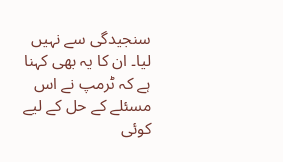سنجیدگی سے نہیں لیا۔ ان کا یہ بھی کہنا ہے کہ ٹرمپ نے اس مسئلے کے حل کے لیے کوئی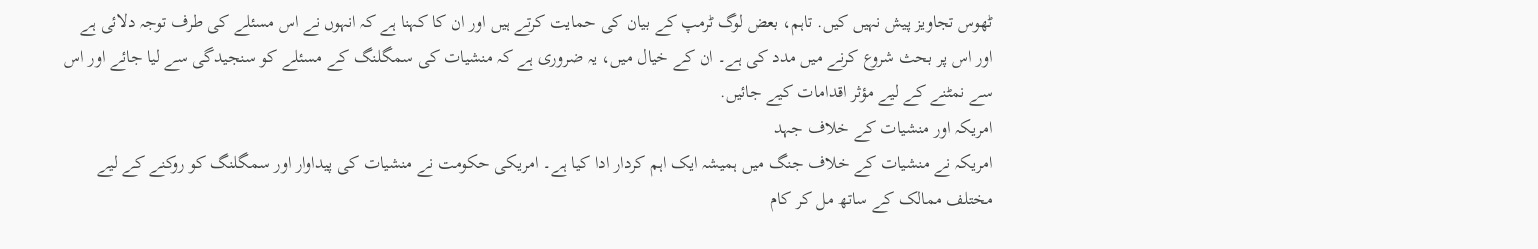ٹھوس تجاویز پیش نہیں کیں. تاہم، بعض لوگ ٹرمپ کے بیان کی حمایت کرتے ہیں اور ان کا کہنا ہے کہ انہوں نے اس مسئلے کی طرف توجہ دلائی ہے اور اس پر بحث شروع کرنے میں مدد کی ہے۔ ان کے خیال میں، یہ ضروری ہے کہ منشیات کی سمگلنگ کے مسئلے کو سنجیدگی سے لیا جائے اور اس سے نمٹنے کے لیے مؤثر اقدامات کیے جائیں.
امریکہ اور منشیات کے خلاف جہد
امریکہ نے منشیات کے خلاف جنگ میں ہمیشہ ایک اہم کردار ادا کیا ہے۔ امریکی حکومت نے منشیات کی پیداوار اور سمگلنگ کو روکنے کے لیے مختلف ممالک کے ساتھ مل کر کام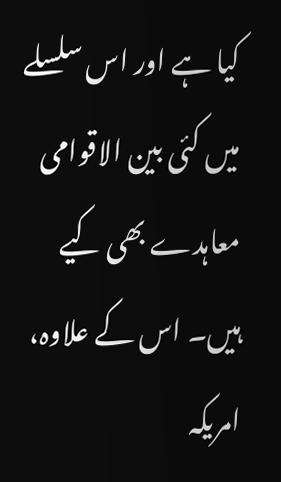کیا ہے اور اس سلسلے میں کئی بین الاقوامی معاہدے بھی کیے ہیں۔ اس کے علاوہ، امریکہ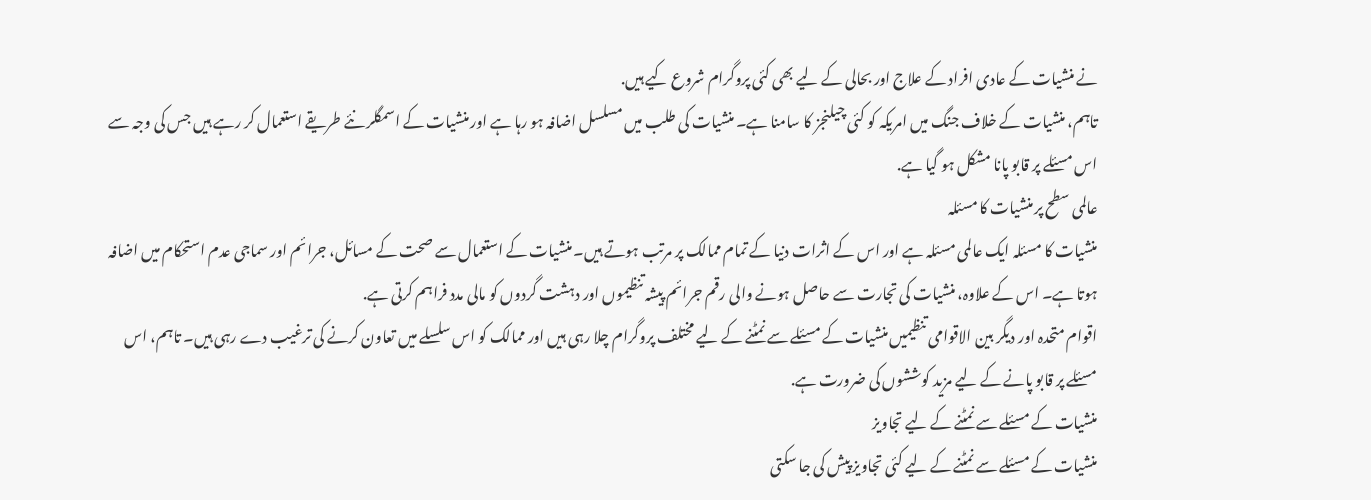نے منشیات کے عادی افراد کے علاج اور بحالی کے لیے بھی کئی پروگرام شروع کیے ہیں.
تاہم، منشیات کے خلاف جنگ میں امریکہ کو کئی چیلنجز کا سامنا ہے۔ منشیات کی طلب میں مسلسل اضافہ ہو رہا ہے اور منشیات کے اسمگلر نئے طریقے استعمال کر رہے ہیں جس کی وجہ سے اس مسئلے پر قابو پانا مشکل ہو گیا ہے.
عالمی سطح پر منشیات کا مسئلہ
منشیات کا مسئلہ ایک عالمی مسئلہ ہے اور اس کے اثرات دنیا کے تمام ممالک پر مرتب ہوتے ہیں۔ منشیات کے استعمال سے صحت کے مسائل، جرائم اور سماجی عدم استحکام میں اضافہ ہوتا ہے۔ اس کے علاوہ، منشیات کی تجارت سے حاصل ہونے والی رقم جرائم پیشہ تنظیموں اور دہشت گردوں کو مالی مدد فراہم کرتی ہے.
اقوام متحدہ اور دیگر بین الاقوامی تنظیمیں منشیات کے مسئلے سے نمٹنے کے لیے مختلف پروگرام چلا رہی ہیں اور ممالک کو اس سلسلے میں تعاون کرنے کی ترغیب دے رہی ہیں۔ تاہم، اس مسئلے پر قابو پانے کے لیے مزید کوششوں کی ضرورت ہے.
منشیات کے مسئلے سے نمٹنے کے لیے تجاویز
منشیات کے مسئلے سے نمٹنے کے لیے کئی تجاویز پیش کی جا سکتی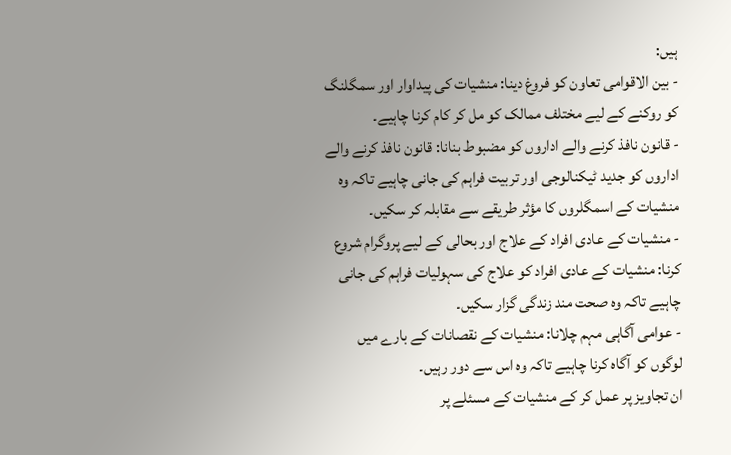ہیں:
- بین الاقوامی تعاون کو فروغ دینا: منشیات کی پیداوار اور سمگلنگ کو روکنے کے لیے مختلف ممالک کو مل کر کام کرنا چاہیے۔
- قانون نافذ کرنے والے اداروں کو مضبوط بنانا: قانون نافذ کرنے والے اداروں کو جدید ٹیکنالوجی اور تربیت فراہم کی جانی چاہیے تاکہ وہ منشیات کے اسمگلروں کا مؤثر طریقے سے مقابلہ کر سکیں۔
- منشیات کے عادی افراد کے علاج اور بحالی کے لیے پروگرام شروع کرنا: منشیات کے عادی افراد کو علاج کی سہولیات فراہم کی جانی چاہیے تاکہ وہ صحت مند زندگی گزار سکیں۔
- عوامی آگاہی مہم چلانا: منشیات کے نقصانات کے بارے میں لوگوں کو آگاہ کرنا چاہیے تاکہ وہ اس سے دور رہیں۔
ان تجاویز پر عمل کر کے منشیات کے مسئلے پر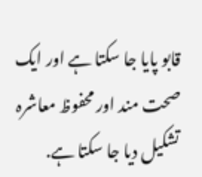قابو پایا جا سکتا ہے اور ایک صحت مند اور محفوظ معاشرہ تشکیل دیا جا سکتا ہے.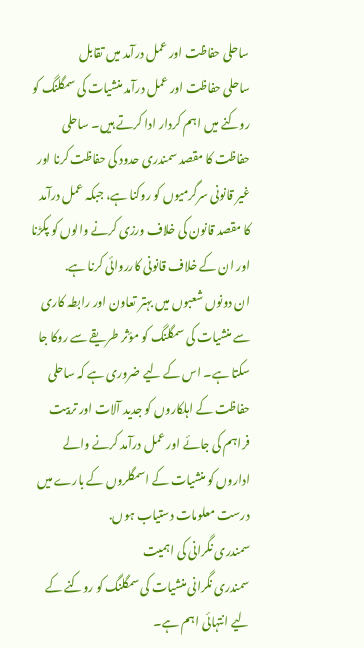ساحلی حفاظت اور عمل درآمد میں تقابل
ساحلی حفاظت اور عمل درآمد منشیات کی سمگلنگ کو روکنے میں اہم کردار ادا کرتے ہیں۔ ساحلی حفاظت کا مقصد سمندری حدود کی حفاظت کرنا اور غیر قانونی سرگرمیوں کو روکنا ہے، جبکہ عمل درآمد کا مقصد قانون کی خلاف ورزی کرنے والوں کو پکڑنا اور ان کے خلاف قانونی کارروائی کرنا ہے.
ان دونوں شعبوں میں بہتر تعاون اور رابطہ کاری سے منشیات کی سمگلنگ کو مؤثر طریقے سے روکا جا سکتا ہے۔ اس کے لیے ضروری ہے کہ ساحلی حفاظت کے اہلکاروں کو جدید آلات اور تربیت فراہم کی جائے اور عمل درآمد کرنے والے اداروں کو منشیات کے اسمگلروں کے بارے میں درست معلومات دستیاب ہوں.
سمندری نگرانی کی اہمیت
سمندری نگرانی منشیات کی سمگلنگ کو روکنے کے لیے انتہائی اہم ہے۔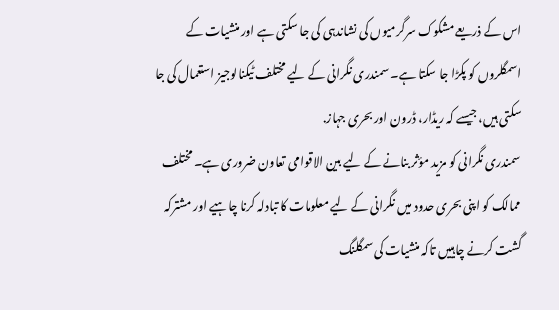اس کے ذریعے مشکوک سرگرمیوں کی نشاندہی کی جا سکتی ہے اور منشیات کے اسمگلروں کو پکڑا جا سکتا ہے۔ سمندری نگرانی کے لیے مختلف ٹیکنالوجیز استعمال کی جا سکتی ہیں، جیسے کہ ریڈار، ڈرون اور بحری جہاز.
سمندری نگرانی کو مزید مؤثر بنانے کے لیے بین الاقوامی تعاون ضروری ہے۔ مختلف ممالک کو اپنی بحری حدود میں نگرانی کے لیے معلومات کا تبادلہ کرنا چاہیے اور مشترکہ گشت کرنے چاہییں تاکہ منشیات کی سمگلنگ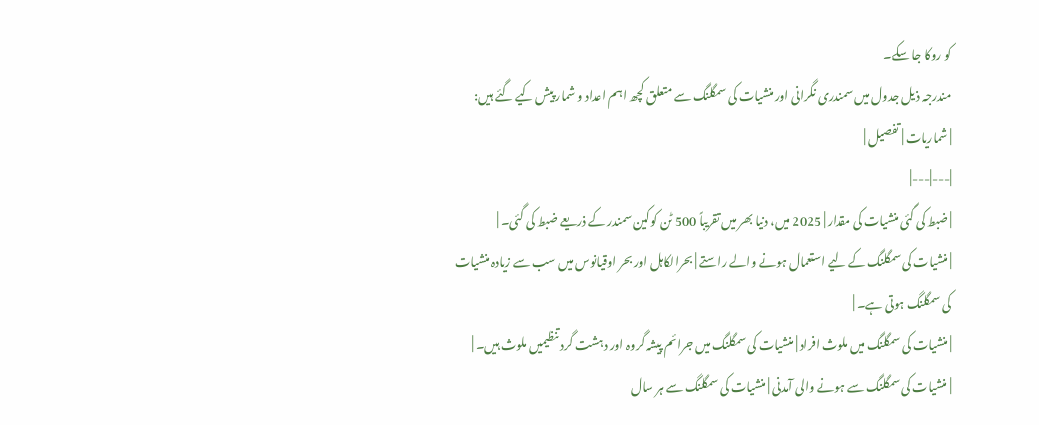کو روکا جا سکے۔
مندرجہ ذیل جدول میں سمندری نگرانی اور منشیات کی سمگلنگ سے متعلق کچھ اہم اعداد و شمار پیش کیے گئے ہیں:
| شماریات | تفصیل |
|---|---|
| ضبط کی گئی منشیات کی مقدار | 2025 میں، دنیا بھر میں تقریباً 500 ٹن کوکین سمندر کے ذریعے ضبط کی گئی۔ |
| منشیات کی سمگلنگ کے لیے استعمال ہونے والے راستے | بحرالکاہل اور بحر اوقیانوس میں سب سے زیادہ منشیات کی سمگلنگ ہوتی ہے۔ |
| منشیات کی سمگلنگ میں ملوث افراد | منشیات کی سمگلنگ میں جرائم پیشہ گروہ اور دہشت گرد تنظیمیں ملوث ہیں۔ |
| منشیات کی سمگلنگ سے ہونے والی آمدنی | منشیات کی سمگلنگ سے ہر سال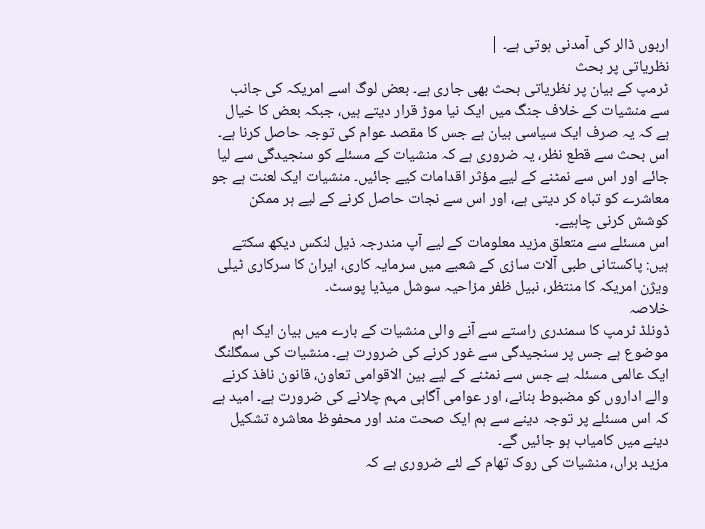اربوں ڈالر کی آمدنی ہوتی ہے۔ |
نظریاتی پر بحث
ٹرمپ کے بیان پر نظریاتی بحث بھی جاری ہے۔ بعض لوگ اسے امریکہ کی جانب سے منشیات کے خلاف جنگ میں ایک نیا موڑ قرار دیتے ہیں، جبکہ بعض کا خیال ہے کہ یہ صرف ایک سیاسی بیان ہے جس کا مقصد عوام کی توجہ حاصل کرنا ہے۔
اس بحث سے قطع نظر، یہ ضروری ہے کہ منشیات کے مسئلے کو سنجیدگی سے لیا جائے اور اس سے نمٹنے کے لیے مؤثر اقدامات کیے جائیں۔ منشیات ایک لعنت ہے جو معاشرے کو تباہ کر دیتی ہے، اور اس سے نجات حاصل کرنے کے لیے ہر ممکن کوشش کرنی چاہیے۔
اس مسئلے سے متعلق مزید معلومات کے لیے آپ مندرجہ ذیل لنکس دیکھ سکتے ہیں: پاکستانی طبی آلات سازی کے شعبے میں سرمایہ کاری، ایران کا سرکاری ٹیلی ویژن امریکہ کا منتظر، نبیل ظفر مزاحیہ سوشل میڈیا پوسٹ۔
خلاصہ
ڈونلڈ ٹرمپ کا سمندری راستے سے آنے والی منشیات کے بارے میں بیان ایک اہم موضوع ہے جس پر سنجیدگی سے غور کرنے کی ضرورت ہے۔ منشیات کی سمگلنگ ایک عالمی مسئلہ ہے جس سے نمٹنے کے لیے بین الاقوامی تعاون، قانون نافذ کرنے والے اداروں کو مضبوط بنانے، اور عوامی آگاہی مہم چلانے کی ضرورت ہے۔ امید ہے کہ اس مسئلے پر توجہ دینے سے ہم ایک صحت مند اور محفوظ معاشرہ تشکیل دینے میں کامیاب ہو جائیں گے۔
مزید براں، منشیات کی روک تھام کے لئے ضروری ہے کہ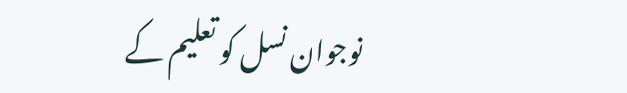نوجوان نسل کو تعلیم کے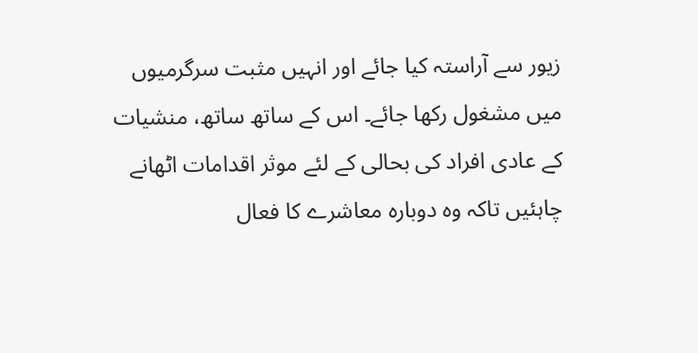زیور سے آراستہ کیا جائے اور انہیں مثبت سرگرمیوں میں مشغول رکھا جائے۔ اس کے ساتھ ساتھ، منشیات کے عادی افراد کی بحالی کے لئے موثر اقدامات اٹھانے چاہئیں تاکہ وہ دوبارہ معاشرے کا فعال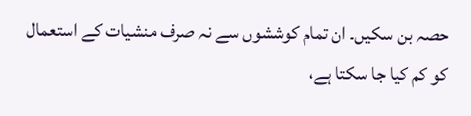حصہ بن سکیں۔ ان تمام کوششوں سے نہ صرف منشیات کے استعمال کو کم کیا جا سکتا ہے،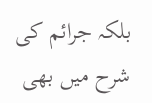بلکہ جرائم کی شرح میں بھی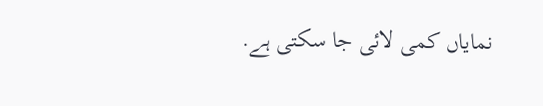نمایاں کمی لائی جا سکتی ہے.